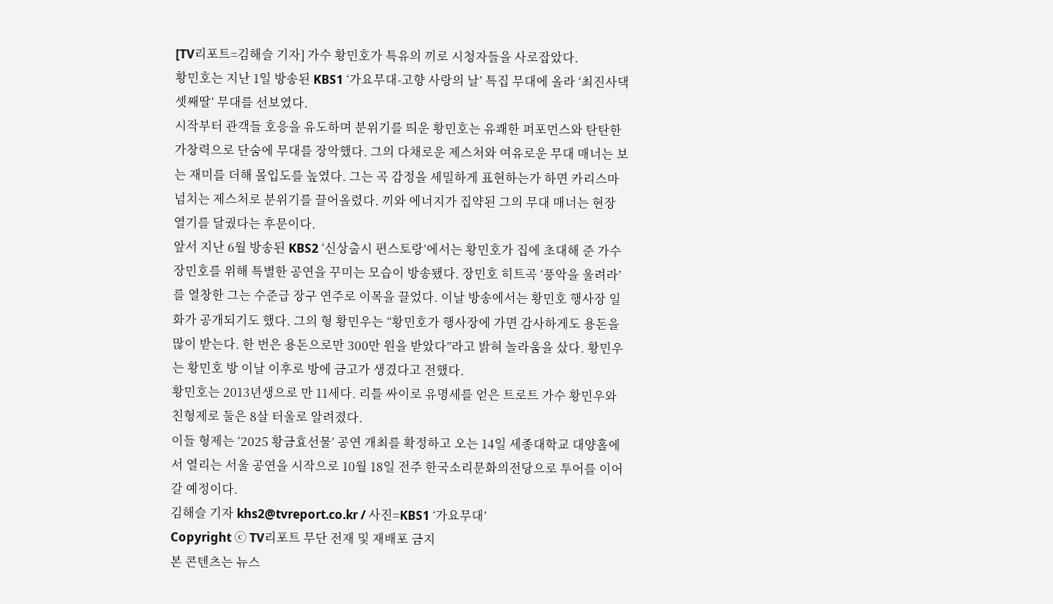[TV리포트=김해슬 기자] 가수 황민호가 특유의 끼로 시청자들을 사로잡았다.
황민호는 지난 1일 방송된 KBS1 ‘가요무대-고향 사랑의 날’ 특집 무대에 올라 ‘최진사댁 셋째딸’ 무대를 선보였다.
시작부터 관객들 호응을 유도하며 분위기를 띄운 황민호는 유쾌한 퍼포먼스와 탄탄한 가창력으로 단숨에 무대를 장악했다. 그의 다채로운 제스처와 여유로운 무대 매너는 보는 재미를 더해 몰입도를 높였다. 그는 곡 감정을 세밀하게 표현하는가 하면 카리스마 넘치는 제스처로 분위기를 끌어올렸다. 끼와 에너지가 집약된 그의 무대 매너는 현장 열기를 달궜다는 후문이다.
앞서 지난 6월 방송된 KBS2 ‘신상출시 편스토랑’에서는 황민호가 집에 초대해 준 가수 장민호를 위해 특별한 공연을 꾸미는 모습이 방송됐다. 장민호 히트곡 ‘풍악을 울려라’를 열창한 그는 수준급 장구 연주로 이목을 끌었다. 이날 방송에서는 황민호 행사장 일화가 공개되기도 했다. 그의 형 황민우는 “황민호가 행사장에 가면 감사하게도 용돈을 많이 받는다. 한 번은 용돈으로만 300만 원을 받았다”라고 밝혀 놀라움을 샀다. 황민우는 황민호 방 이날 이후로 방에 금고가 생겼다고 전했다.
황민호는 2013년생으로 만 11세다. 리틀 싸이로 유명세를 얻은 트로트 가수 황민우와 친형제로 둘은 8살 터울로 알려졌다.
이들 형제는 ‘2025 황금효선물’ 공연 개최를 확정하고 오는 14일 세종대학교 대양홀에서 열리는 서울 공연을 시작으로 10월 18일 전주 한국소리문화의전당으로 투어를 이어갈 예정이다.
김해슬 기자 khs2@tvreport.co.kr / 사진=KBS1 ‘가요무대’
Copyright ⓒ TV리포트 무단 전재 및 재배포 금지
본 콘텐츠는 뉴스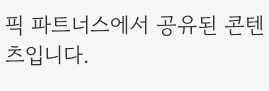픽 파트너스에서 공유된 콘텐츠입니다.